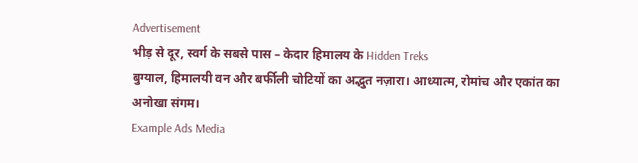Advertisement
भीड़ से दूर, स्वर्ग के सबसे पास – केदार हिमालय के Hidden Treks
बुग्याल, हिमालयी वन और बर्फीली चोटियों का अद्भुत नज़ारा। आध्यात्म, रोमांच और एकांत का अनोखा संगम।
Example Ads Media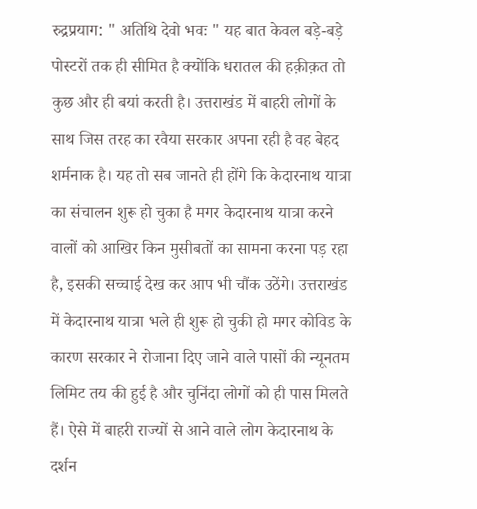रुद्रप्रयाग: " अतिथि देवो भवः " यह बात केवल बड़े-बड़े पोस्टरों तक ही सीमित है क्योंकि धरातल की हक़ीक़त तो कुछ और ही बयां करती है। उत्तराखंड में बाहरी लोगों के साथ जिस तरह का रवैया सरकार अपना रही है वह बेहद शर्मनाक है। यह तो सब जानते ही होंगे कि केदारनाथ यात्रा का संचालन शुरू हो चुका है मगर केदारनाथ यात्रा करने वालों को आखिर किन मुसीबतों का सामना करना पड़ रहा है, इसकी सच्चाई देख कर आप भी चौंक उठेंगे। उत्तराखंड में केदारनाथ यात्रा भले ही शुरू हो चुकी हो मगर कोविड के कारण सरकार ने रोजाना दिए जाने वाले पासों की न्यूनतम लिमिट तय की हुई है और चुनिंदा लोगों को ही पास मिलते हैं। ऐसे में बाहरी राज्यों से आने वाले लोग केदारनाथ के दर्शन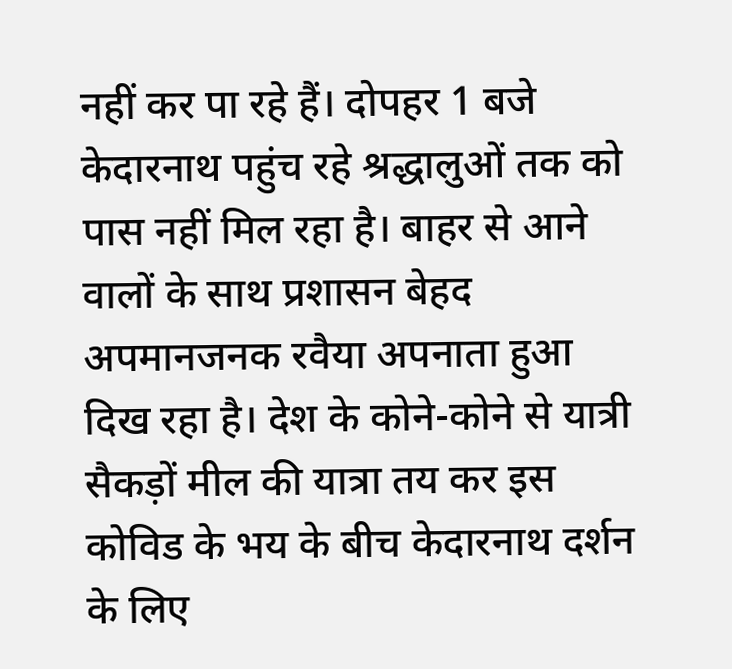नहीं कर पा रहे हैं। दोपहर 1 बजे केदारनाथ पहुंच रहे श्रद्धालुओं तक को पास नहीं मिल रहा है। बाहर से आने वालों के साथ प्रशासन बेहद अपमानजनक रवैया अपनाता हुआ दिख रहा है। देश के कोने-कोने से यात्री सैकड़ों मील की यात्रा तय कर इस कोविड के भय के बीच केदारनाथ दर्शन के लिए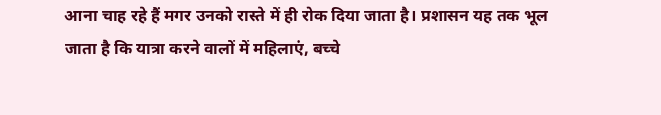आना चाह रहे हैं मगर उनको रास्ते में ही रोक दिया जाता है। प्रशासन यह तक भूल जाता है कि यात्रा करने वालों में महिलाएं, बच्चे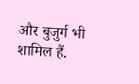और बुजुर्ग भी शामिल हैं.